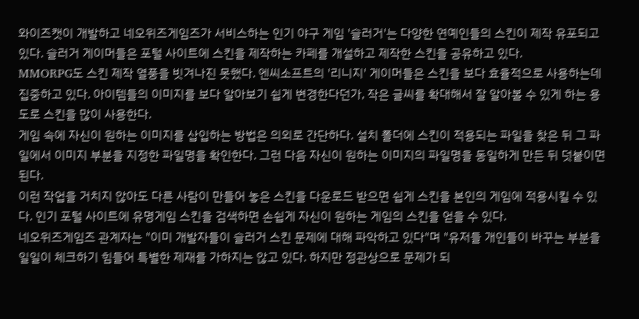와이즈캣이 개발하고 네오위즈게임즈가 서비스하는 인기 야구 게임 '슬러거'는 다양한 연예인들의 스킨이 제작 유포되고 있다. 슬러거 게이머들은 포털 사이트에 스킨을 제작하는 카페를 개설하고 제작한 스킨을 공유하고 있다.
MMORPG도 스킨 제작 열풍을 빗겨나진 못했다. 엔씨소프트의 '리니지' 게이머들은 스킨을 보다 효율적으로 사용하는데 집중하고 있다. 아이템들의 이미지를 보다 알아보기 쉽게 변경한다던가, 작은 글씨를 확대해서 잘 알아볼 수 있게 하는 용도로 스킨을 많이 사용한다.
게임 속에 자신이 원하는 이미지를 삽입하는 방법은 의외로 간단하다. 설치 폴더에 스킨이 적용되는 파일을 찾은 뒤 그 파일에서 이미지 부분을 지정한 파일명을 확인한다. 그런 다음 자신이 원하는 이미지의 파일명을 동일하게 만든 뒤 덧붙이면 된다.
이런 작업을 거치지 않아도 다른 사람이 만들어 놓은 스킨을 다운로드 받으면 쉽게 스킨을 본인의 게임에 적용시킬 수 있다. 인기 포털 사이트에 유명게임 스킨을 검색하면 손쉽게 자신이 원하는 게임의 스킨을 얻을 수 있다.
네오위즈게임즈 관계자는 "이미 개발자들이 슬러거 스킨 문제에 대해 파악하고 있다"며 "유저들 개인들이 바꾸는 부분을 일일이 체크하기 힘들어 특별한 제재를 가하지는 않고 있다. 하지만 정관상으로 문제가 되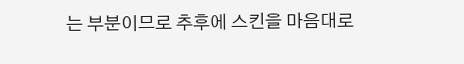는 부분이므로 추후에 스킨을 마음대로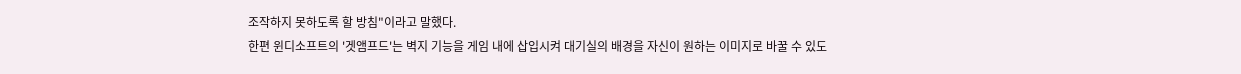조작하지 못하도록 할 방침"이라고 말했다.
한편 윈디소프트의 '겟앰프드'는 벽지 기능을 게임 내에 삽입시켜 대기실의 배경을 자신이 원하는 이미지로 바꿀 수 있도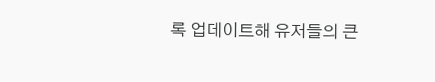록 업데이트해 유저들의 큰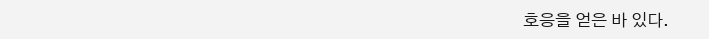호응을 얻은 바 있다.